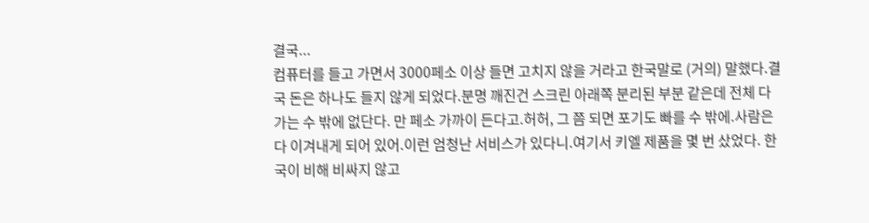결국...
컴퓨터를 들고 가면서 3000페소 이상 들면 고치지 않을 거라고 한국말로 (거의) 말했다.결국 돈은 하나도 들지 않게 되었다.분명 깨진건 스크린 아래쪽 분리된 부분 같은데 전체 다 가는 수 밖에 없단다. 만 페소 가까이 든다고.허허, 그 쯤 되면 포기도 빠를 수 밖에.사람은 다 이겨내게 되어 있어.이런 엄청난 서비스가 있다니.여기서 키엘 제품을 몇 번 샀었다. 한국이 비해 비싸지 않고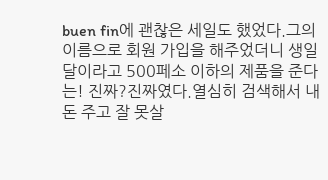buen fin에 괜찮은 세일도 했었다.그의 이름으로 회원 가입을 해주었더니 생일 달이라고 500페소 이하의 제품을 준다는! 진짜?진짜였다.열심히 검색해서 내 돈 주고 잘 못살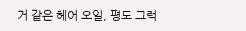거 같은 헤어 오일, 평도 그럭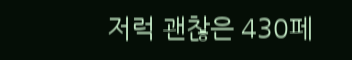저럭 괜찮은 430페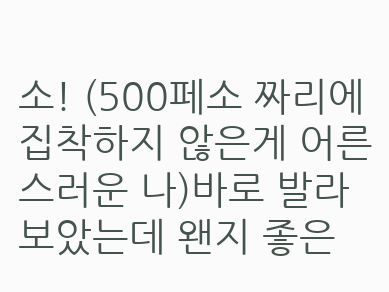소! (500페소 짜리에 집착하지 않은게 어른스러운 나)바로 발라 보았는데 왠지 좋은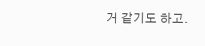거 같기도 하고.